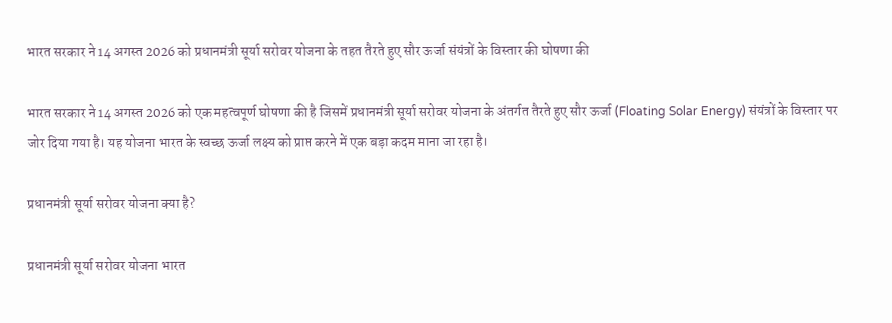भारत सरकार ने 14 अगस्त 2026 को प्रधानमंत्री सूर्या सरोवर योजना के तहत तैरते हुए सौर ऊर्जा संयंत्रों के विस्तार की घोषणा की

भारत सरकार ने 14 अगस्त 2026 को एक महत्वपूर्ण घोषणा की है जिसमें प्रधानमंत्री सूर्या सरोवर योजना के अंतर्गत तैरते हुए सौर ऊर्जा (Floating Solar Energy) संयंत्रों के विस्तार पर जोर दिया गया है। यह योजना भारत के स्वच्छ ऊर्जा लक्ष्य को प्राप्त करने में एक बड़ा कदम माना जा रहा है।

प्रधानमंत्री सूर्या सरोवर योजना क्या है?

प्रधानमंत्री सूर्या सरोवर योजना भारत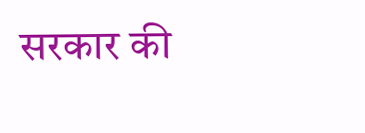सरकार की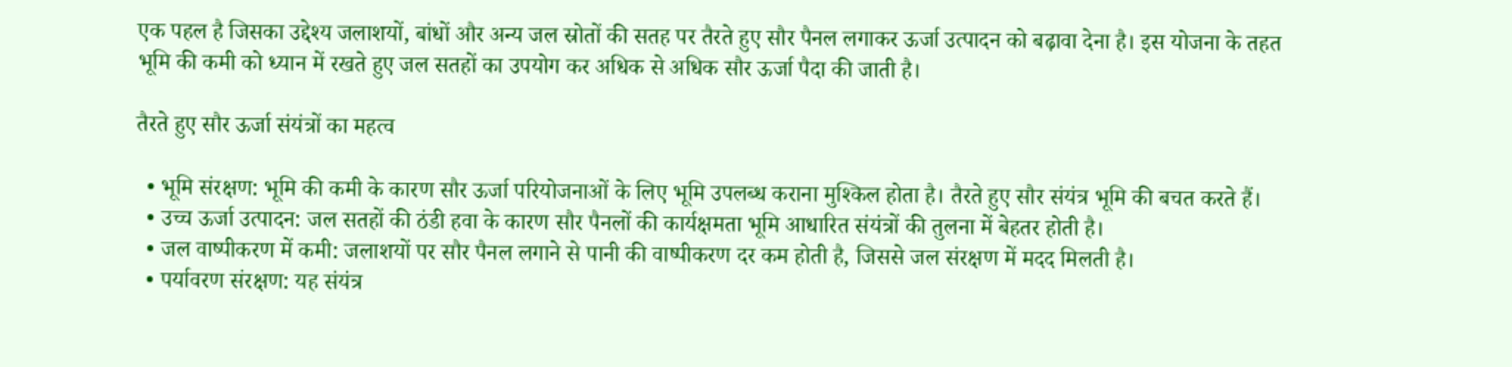एक पहल है जिसका उद्देश्य जलाशयों, बांधों और अन्य जल स्रोतों की सतह पर तैरते हुए सौर पैनल लगाकर ऊर्जा उत्पादन को बढ़ावा देना है। इस योजना के तहत भूमि की कमी को ध्यान में रखते हुए जल सतहों का उपयोग कर अधिक से अधिक सौर ऊर्जा पैदा की जाती है।

तैरते हुए सौर ऊर्जा संयंत्रों का महत्व

  • भूमि संरक्षण: भूमि की कमी के कारण सौर ऊर्जा परियोजनाओं के लिए भूमि उपलब्ध कराना मुश्किल होता है। तैरते हुए सौर संयंत्र भूमि की बचत करते हैं।
  • उच्च ऊर्जा उत्पादन: जल सतहों की ठंडी हवा के कारण सौर पैनलों की कार्यक्षमता भूमि आधारित संयंत्रों की तुलना में बेहतर होती है।
  • जल वाष्पीकरण में कमी: जलाशयों पर सौर पैनल लगाने से पानी की वाष्पीकरण दर कम होती है, जिससे जल संरक्षण में मदद मिलती है।
  • पर्यावरण संरक्षण: यह संयंत्र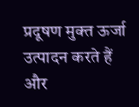प्रदूषण मुक्त ऊर्जा उत्पादन करते हैं और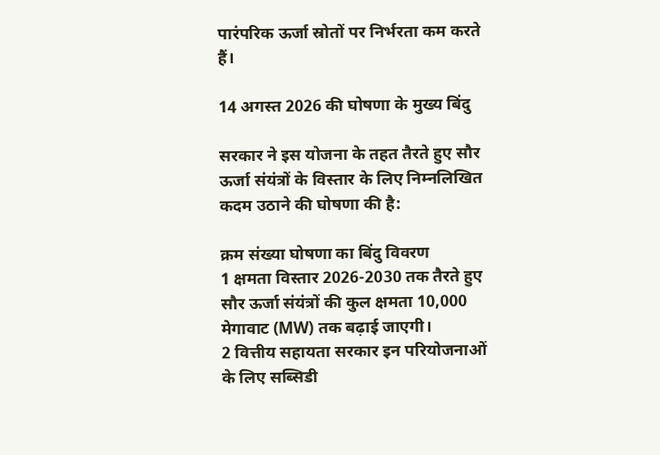पारंपरिक ऊर्जा स्रोतों पर निर्भरता कम करते हैं।

14 अगस्त 2026 की घोषणा के मुख्य बिंदु

सरकार ने इस योजना के तहत तैरते हुए सौर ऊर्जा संयंत्रों के विस्तार के लिए निम्नलिखित कदम उठाने की घोषणा की है:

क्रम संख्या घोषणा का बिंदु विवरण
1 क्षमता विस्तार 2026-2030 तक तैरते हुए सौर ऊर्जा संयंत्रों की कुल क्षमता 10,000 मेगावाट (MW) तक बढ़ाई जाएगी।
2 वित्तीय सहायता सरकार इन परियोजनाओं के लिए सब्सिडी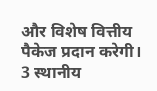और विशेष वित्तीय पैकेज प्रदान करेगी।
3 स्थानीय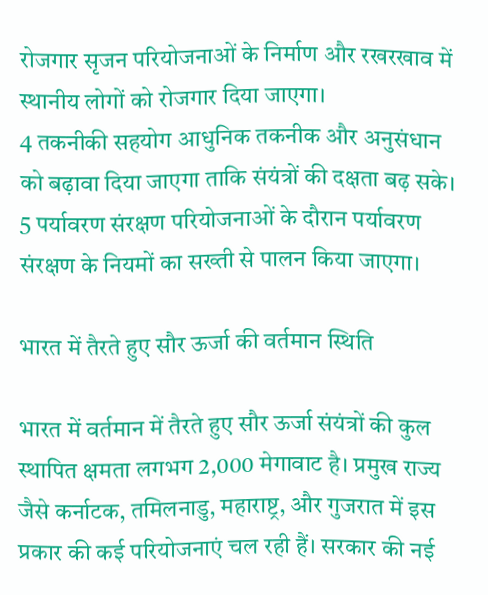रोजगार सृजन परियोजनाओं के निर्माण और रखरखाव में स्थानीय लोगों को रोजगार दिया जाएगा।
4 तकनीकी सहयोग आधुनिक तकनीक और अनुसंधान को बढ़ावा दिया जाएगा ताकि संयंत्रों की दक्षता बढ़ सके।
5 पर्यावरण संरक्षण परियोजनाओं के दौरान पर्यावरण संरक्षण के नियमों का सख्ती से पालन किया जाएगा।

भारत में तैरते हुए सौर ऊर्जा की वर्तमान स्थिति

भारत में वर्तमान में तैरते हुए सौर ऊर्जा संयंत्रों की कुल स्थापित क्षमता लगभग 2,000 मेगावाट है। प्रमुख राज्य जैसे कर्नाटक, तमिलनाडु, महाराष्ट्र, और गुजरात में इस प्रकार की कई परियोजनाएं चल रही हैं। सरकार की नई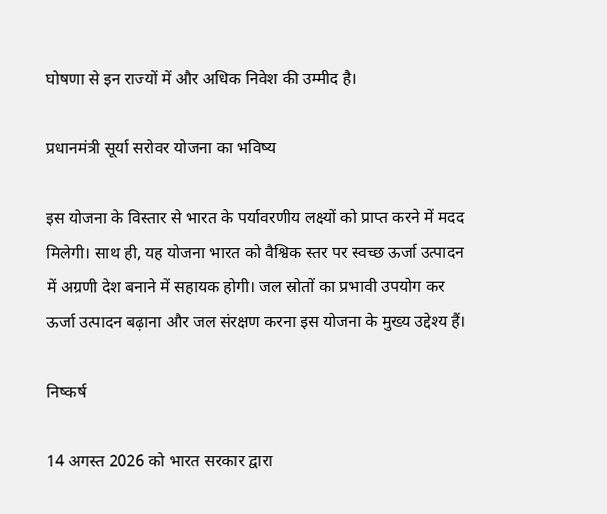घोषणा से इन राज्यों में और अधिक निवेश की उम्मीद है।

प्रधानमंत्री सूर्या सरोवर योजना का भविष्य

इस योजना के विस्तार से भारत के पर्यावरणीय लक्ष्यों को प्राप्त करने में मदद मिलेगी। साथ ही, यह योजना भारत को वैश्विक स्तर पर स्वच्छ ऊर्जा उत्पादन में अग्रणी देश बनाने में सहायक होगी। जल स्रोतों का प्रभावी उपयोग कर ऊर्जा उत्पादन बढ़ाना और जल संरक्षण करना इस योजना के मुख्य उद्देश्य हैं।

निष्कर्ष

14 अगस्त 2026 को भारत सरकार द्वारा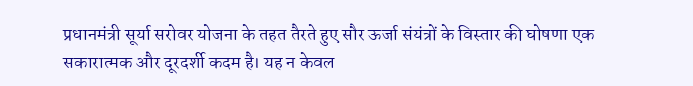प्रधानमंत्री सूर्या सरोवर योजना के तहत तैरते हुए सौर ऊर्जा संयंत्रों के विस्तार की घोषणा एक सकारात्मक और दूरदर्शी कदम है। यह न केवल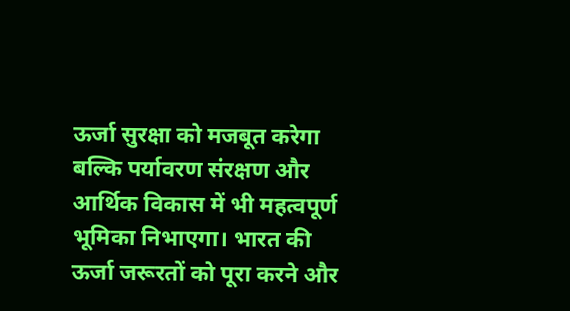ऊर्जा सुरक्षा को मजबूत करेगा बल्कि पर्यावरण संरक्षण और आर्थिक विकास में भी महत्वपूर्ण भूमिका निभाएगा। भारत की ऊर्जा जरूरतों को पूरा करने और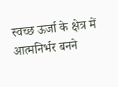स्वच्छ ऊर्जा के क्षेत्र में आत्मनिर्भर बनने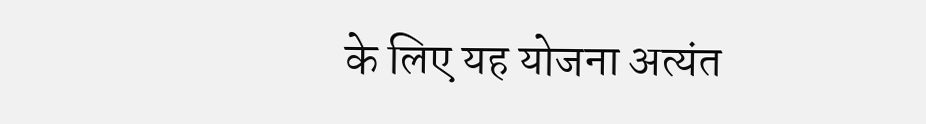के लिए यह योजना अत्यंत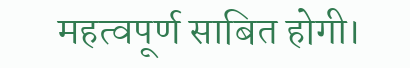महत्वपूर्ण साबित होगी।